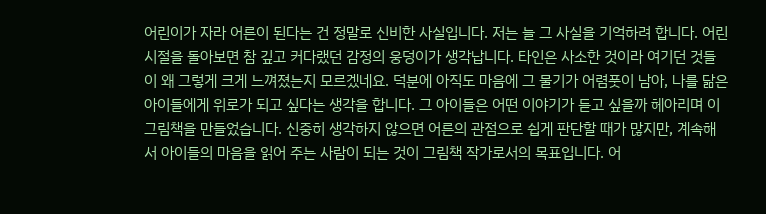어린이가 자라 어른이 된다는 건 정말로 신비한 사실입니다. 저는 늘 그 사실을 기억하려 합니다. 어린 시절을 돌아보면 참 깊고 커다랬던 감정의 웅덩이가 생각납니다. 타인은 사소한 것이라 여기던 것들이 왜 그렇게 크게 느껴졌는지 모르겠네요. 덕분에 아직도 마음에 그 물기가 어렴풋이 남아, 나를 닮은 아이들에게 위로가 되고 싶다는 생각을 합니다. 그 아이들은 어떤 이야기가 듣고 싶을까 헤아리며 이 그림책을 만들었습니다. 신중히 생각하지 않으면 어른의 관점으로 쉽게 판단할 때가 많지만, 계속해서 아이들의 마음을 읽어 주는 사람이 되는 것이 그림책 작가로서의 목표입니다. 어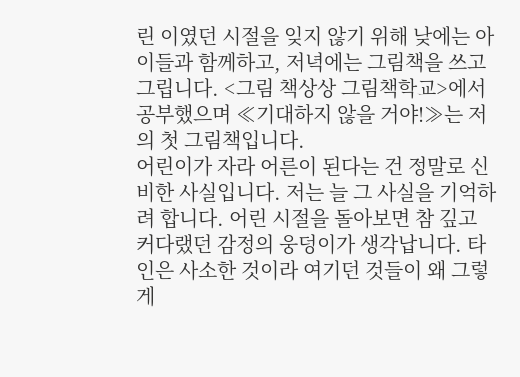린 이였던 시절을 잊지 않기 위해 낮에는 아이들과 함께하고, 저녁에는 그림책을 쓰고 그립니다. <그림 책상상 그림책학교>에서 공부했으며 ≪기대하지 않을 거야!≫는 저의 첫 그림책입니다.
어린이가 자라 어른이 된다는 건 정말로 신비한 사실입니다. 저는 늘 그 사실을 기억하려 합니다. 어린 시절을 돌아보면 참 깊고 커다랬던 감정의 웅덩이가 생각납니다. 타인은 사소한 것이라 여기던 것들이 왜 그렇게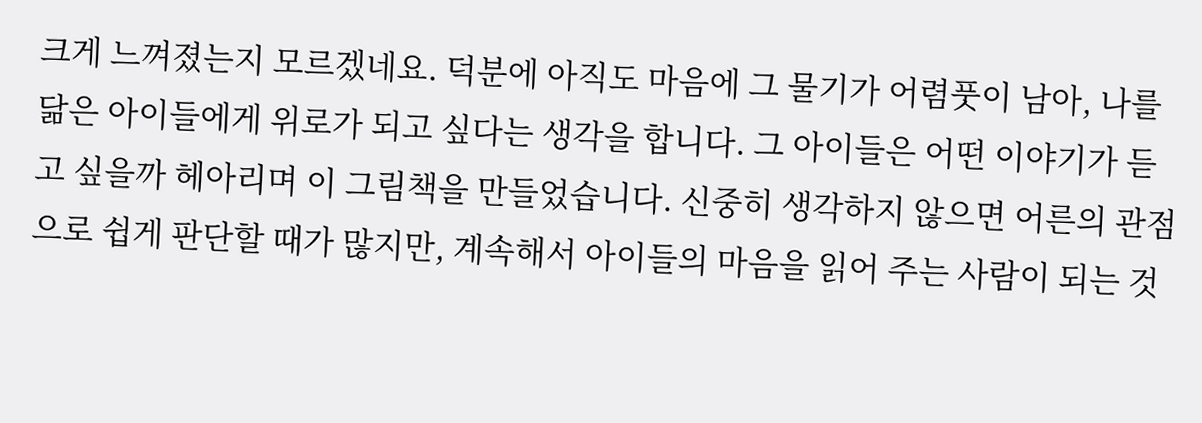크게 느껴졌는지 모르겠네요. 덕분에 아직도 마음에 그 물기가 어렴풋이 남아, 나를 닮은 아이들에게 위로가 되고 싶다는 생각을 합니다. 그 아이들은 어떤 이야기가 듣고 싶을까 헤아리며 이 그림책을 만들었습니다. 신중히 생각하지 않으면 어른의 관점으로 쉽게 판단할 때가 많지만, 계속해서 아이들의 마음을 읽어 주는 사람이 되는 것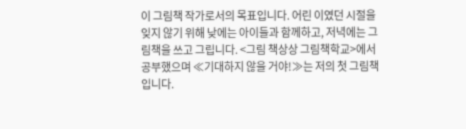이 그림책 작가로서의 목표입니다. 어린 이였던 시절을 잊지 않기 위해 낮에는 아이들과 함께하고, 저녁에는 그림책을 쓰고 그립니다. <그림 책상상 그림책학교>에서 공부했으며 ≪기대하지 않을 거야!≫는 저의 첫 그림책입니다.